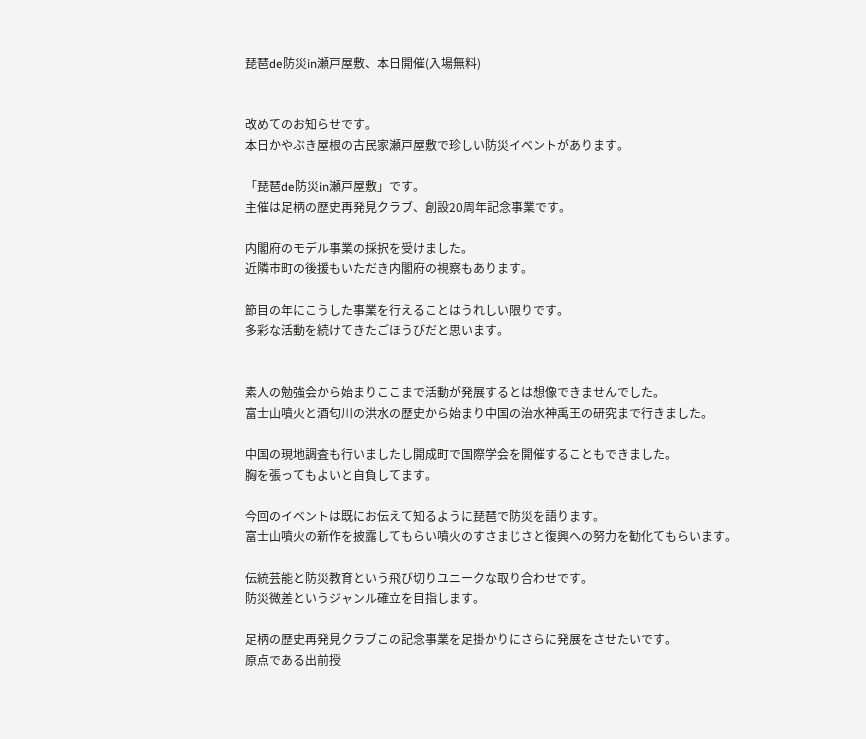琵琶de防災in瀬戸屋敷、本日開催(入場無料)


改めてのお知らせです。
本日かやぶき屋根の古民家瀬戸屋敷で珍しい防災イベントがあります。

「琵琶de防災in瀬戸屋敷」です。
主催は足柄の歴史再発見クラブ、創設20周年記念事業です。

内閣府のモデル事業の採択を受けました。
近隣市町の後援もいただき内閣府の視察もあります。

節目の年にこうした事業を行えることはうれしい限りです。
多彩な活動を続けてきたごほうびだと思います。


素人の勉強会から始まりここまで活動が発展するとは想像できませんでした。
富士山噴火と酒匂川の洪水の歴史から始まり中国の治水神禹王の研究まで行きました。

中国の現地調査も行いましたし開成町で国際学会を開催することもできました。
胸を張ってもよいと自負してます。

今回のイベントは既にお伝えて知るように琵琶で防災を語ります。
富士山噴火の新作を披露してもらい噴火のすさまじさと復興への努力を勧化てもらいます。

伝統芸能と防災教育という飛び切りユニークな取り合わせです。
防災微差というジャンル確立を目指します。

足柄の歴史再発見クラブこの記念事業を足掛かりにさらに発展をさせたいです。
原点である出前授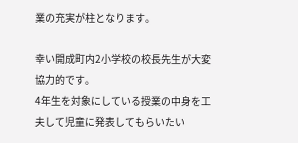業の充実が柱となります。

幸い開成町内2小学校の校長先生が大変協力的です。
4年生を対象にしている授業の中身を工夫して児童に発表してもらいたい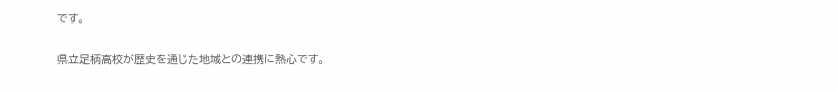です。

県立足柄高校が歴史を通じた地域との連携に熱心です。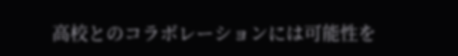高校とのコラボレーションには可能性を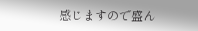感じますので盛ん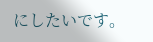にしたいです。